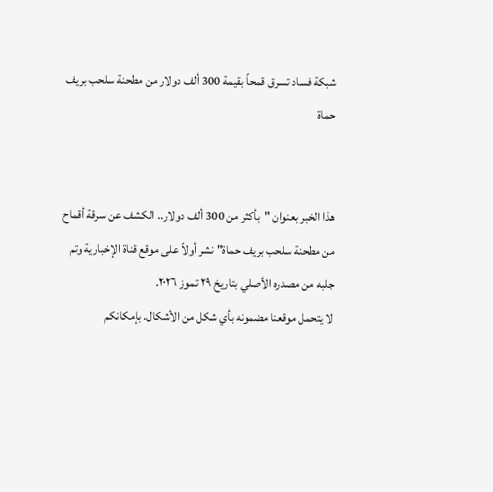شبكة فساد تسرق قمحاً بقيمة 300 ألف دولار من مطحنة سلحب بريف حماة


هذا الخبر بعنوان "بأكثر من 300 ألف دولار.. الكشف عن سرقة أقماح من مطحنة سلحب بريف حماة" نشر أولاً على موقع قناة الإخبارية وتم جلبه من مصدره الأصلي بتاريخ ٢٩ تموز ٢٠٢٦.
لا يتحمل موقعنا مضمونه بأي شكل من الأشكال. بإمكانكم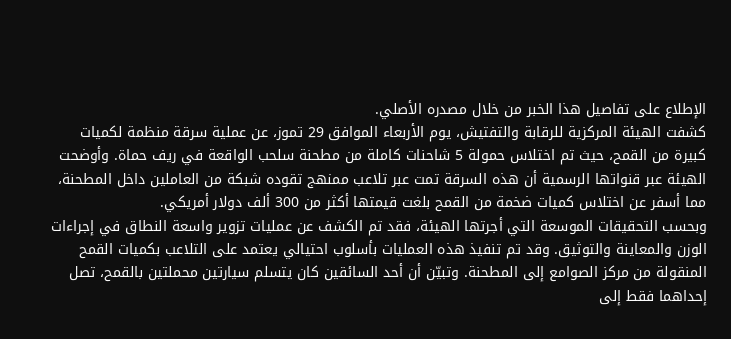الإطلاع على تفاصيل هذا الخبر من خلال مصدره الأصلي.
كشفت الهيئة المركزية للرقابة والتفتيش، يوم الأربعاء الموافق 29 تموز، عن عملية سرقة منظمة لكميات كبيرة من القمح، حيث تم اختلاس حمولة 5 شاحنات كاملة من مطحنة سلحب الواقعة في ريف حماة. وأوضحت الهيئة عبر قنواتها الرسمية أن هذه السرقة تمت عبر تلاعب ممنهج تقوده شبكة من العاملين داخل المطحنة، مما أسفر عن اختلاس كميات ضخمة من القمح بلغت قيمتها أكثر من 300 ألف دولار أمريكي.
وبحسب التحقيقات الموسعة التي أجرتها الهيئة، فقد تم الكشف عن عمليات تزوير واسعة النطاق في إجراءات الوزن والمعاينة والتوثيق. وقد تم تنفيذ هذه العمليات بأسلوب احتيالي يعتمد على التلاعب بكميات القمح المنقولة من مركز الصوامع إلى المطحنة. وتبيّن أن أحد السائقين كان يتسلم سيارتين محملتين بالقمح، تصل إحداهما فقط إلى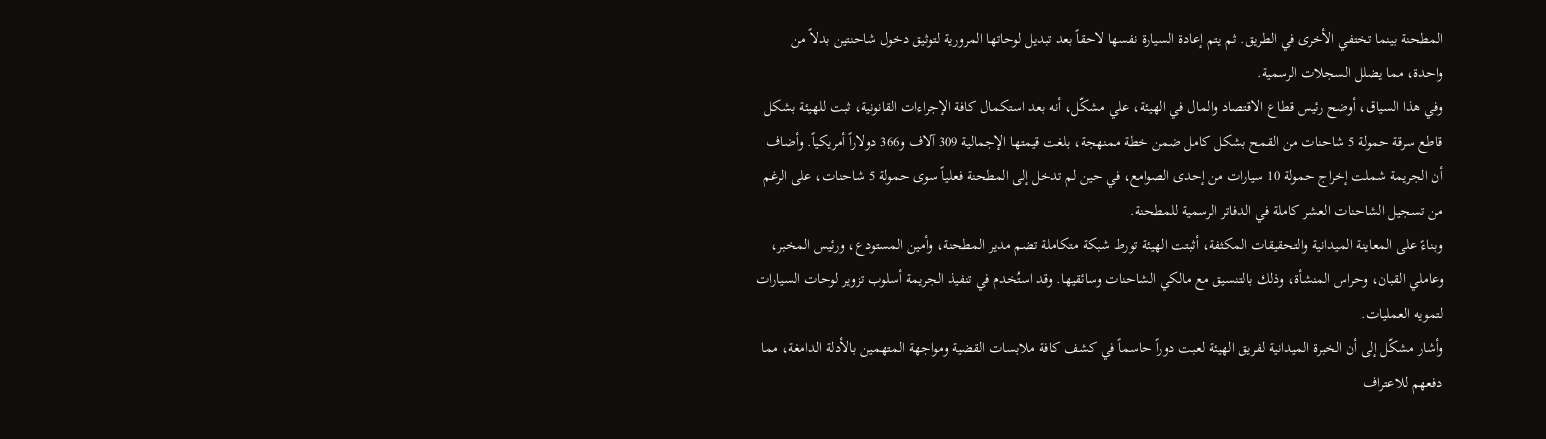المطحنة بينما تختفي الأخرى في الطريق. ثم يتم إعادة السيارة نفسها لاحقاً بعد تبديل لوحاتها المرورية لتوثيق دخول شاحنتين بدلاً من واحدة، مما يضلل السجلات الرسمية.
وفي هذا السياق، أوضح رئيس قطاع الاقتصاد والمال في الهيئة، علي مشكّل، أنه بعد استكمال كافة الإجراءات القانونية، ثبت للهيئة بشكل قاطع سرقة حمولة 5 شاحنات من القمح بشكل كامل ضمن خطة ممنهجة، بلغت قيمتها الإجمالية 309 آلاف و366 دولاراً أمريكياً. وأضاف أن الجريمة شملت إخراج حمولة 10 سيارات من إحدى الصوامع، في حين لم تدخل إلى المطحنة فعلياً سوى حمولة 5 شاحنات، على الرغم من تسجيل الشاحنات العشر كاملة في الدفاتر الرسمية للمطحنة.
وبناءً على المعاينة الميدانية والتحقيقات المكثفة، أثبتت الهيئة تورط شبكة متكاملة تضم مدير المطحنة، وأمين المستودع، ورئيس المخبر، وعاملي القبان، وحراس المنشأة، وذلك بالتنسيق مع مالكي الشاحنات وسائقيها. وقد استُخدم في تنفيذ الجريمة أسلوب تزوير لوحات السيارات لتمويه العمليات.
وأشار مشكّل إلى أن الخبرة الميدانية لفريق الهيئة لعبت دوراً حاسماً في كشف كافة ملابسات القضية ومواجهة المتهمين بالأدلة الدامغة، مما دفعهم للاعتراف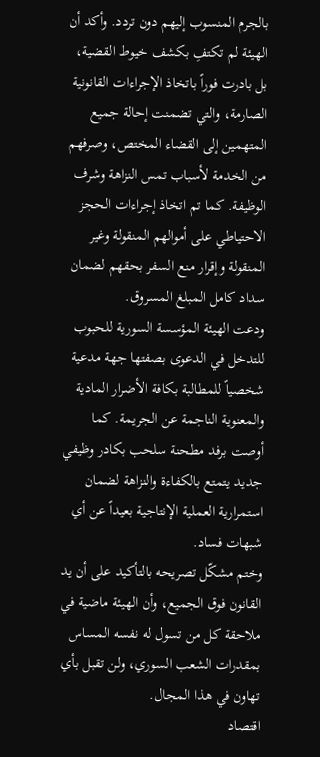بالجرم المنسوب إليهم دون تردد. وأكد أن الهيئة لم تكتفِ بكشف خيوط القضية، بل بادرت فوراً باتخاذ الإجراءات القانونية الصارمة، والتي تضمنت إحالة جميع المتهمين إلى القضاء المختص، وصرفهم من الخدمة لأسباب تمس النزاهة وشرف الوظيفة. كما تم اتخاذ إجراءات الحجز الاحتياطي على أموالهم المنقولة وغير المنقولة وإقرار منع السفر بحقهم لضمان سداد كامل المبلغ المسروق.
ودعت الهيئة المؤسسة السورية للحبوب للتدخل في الدعوى بصفتها جهة مدعية شخصياً للمطالبة بكافة الأضرار المادية والمعنوية الناجمة عن الجريمة. كما أوصت برفد مطحنة سلحب بكادر وظيفي جديد يتمتع بالكفاءة والنزاهة لضمان استمرارية العملية الإنتاجية بعيداً عن أي شبهات فساد.
وختم مشكّل تصريحه بالتأكيد على أن يد القانون فوق الجميع، وأن الهيئة ماضية في ملاحقة كل من تسول له نفسه المساس بمقدرات الشعب السوري، ولن تقبل بأي تهاون في هذا المجال.
اقتصاد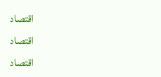اقتصاد
اقتصاد
اقتصاد